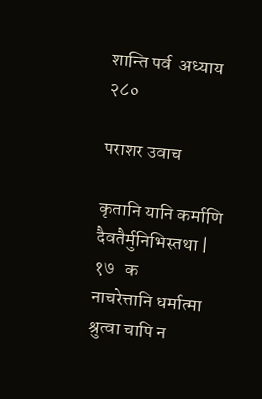शान्ति पर्व  अध्याय २८०

पराशर उवाच

कृतानि यानि कर्माणि दैवतैर्मुनिभिस्तथा |  १७   क
नाचरेत्तानि धर्मात्मा श्रुत्वा चापि न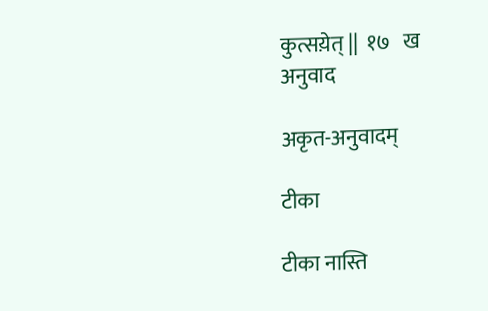कुत्सय़ेत् ||  १७   ख
अनुवाद

अकृत-अनुवादम्

टीका

टीका नास्ति